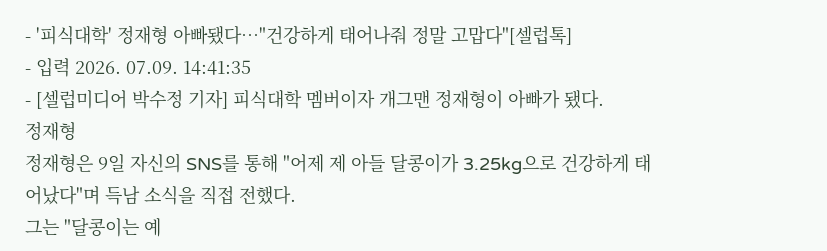- '피식대학' 정재형 아빠됐다…"건강하게 태어나줘 정말 고맙다"[셀럽톡]
- 입력 2026. 07.09. 14:41:35
- [셀럽미디어 박수정 기자] 피식대학 멤버이자 개그맨 정재형이 아빠가 됐다.
정재형
정재형은 9일 자신의 SNS를 통해 "어제 제 아들 달콩이가 3.25kg으로 건강하게 태어났다"며 득남 소식을 직접 전했다.
그는 "달콩이는 예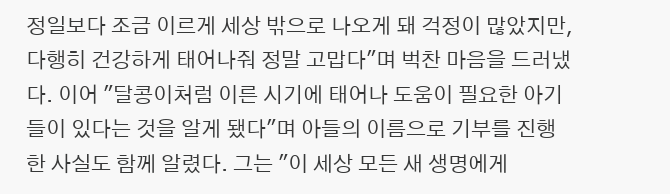정일보다 조금 이르게 세상 밖으로 나오게 돼 걱정이 많았지만, 다행히 건강하게 태어나줘 정말 고맙다"며 벅찬 마음을 드러냈다. 이어 "달콩이처럼 이른 시기에 태어나 도움이 필요한 아기들이 있다는 것을 알게 됐다"며 아들의 이름으로 기부를 진행한 사실도 함께 알렸다. 그는 "이 세상 모든 새 생명에게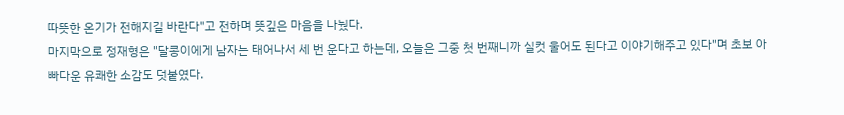따뜻한 온기가 전해지길 바란다"고 전하며 뜻깊은 마음을 나눴다.
마지막으로 정재형은 "달콩이에게 남자는 태어나서 세 번 운다고 하는데, 오늘은 그중 첫 번째니까 실컷 울어도 된다고 이야기해주고 있다"며 초보 아빠다운 유쾌한 소감도 덧붙였다.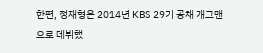한편, 정재형은 2014년 KBS 29기 공채 개그맨으로 데뷔했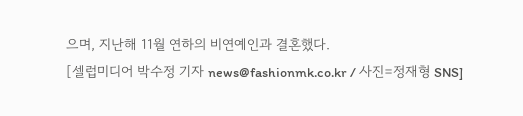으며, 지난해 11월 연하의 비연예인과 결혼했다.
[셀럽미디어 박수정 기자 news@fashionmk.co.kr / 사진=정재형 SNS]